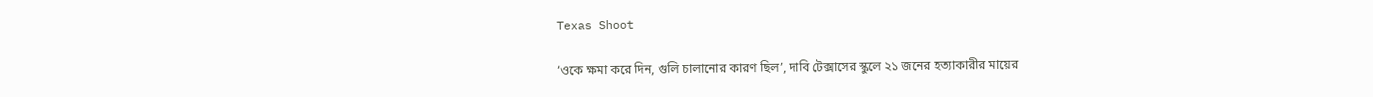Texas Shoot

‘ওকে ক্ষমা করে দিন, গুলি চালানোর কারণ ছিল’, দাবি টেক্সাসের স্কুলে ২১ জনের হত্যাকারীর মায়ের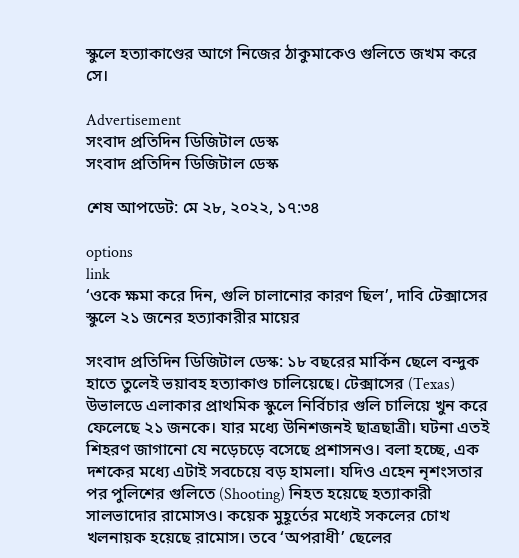স্কুলে হত্যাকাণ্ডের আগে নিজের ঠাকুমাকেও গুলিতে জখম করে সে।

Advertisement
সংবাদ প্রতিদিন ডিজিটাল ডেস্ক
সংবাদ প্রতিদিন ডিজিটাল ডেস্ক

শেষ আপডেট: মে ২৮, ২০২২, ১৭:৩৪

options
link
‘ওকে ক্ষমা করে দিন, গুলি চালানোর কারণ ছিল’, দাবি টেক্সাসের স্কুলে ২১ জনের হত্যাকারীর মায়ের

সংবাদ প্রতিদিন ডিজিটাল ডেস্ক: ১৮ বছরের মার্কিন ছেলে বন্দুক হাতে তুলেই ভয়াবহ হত্যাকাণ্ড চালিয়েছে। টেক্সাসের (Texas) উভালডে এলাকার প্রাথমিক স্কুলে নির্বিচার গুলি চালিয়ে খুন করে ফেলেছে ২১ জনকে। যার মধ্যে উনিশজনই ছাত্রছাত্রী। ঘটনা এতই শিহরণ জাগানো যে নড়েচড়ে বসেছে প্রশাসনও। বলা হচ্ছে, এক দশকের মধ্যে এটাই সবচেয়ে বড় হামলা। যদিও এহেন নৃশংসতার পর পুলিশের গুলিতে (Shooting) নিহত হয়েছে হত্যাকারী সালভাদোর রামোসও। কয়েক মুহূর্তের মধ্যেই সকলের চোখ খলনায়ক হয়েছে রামোস। তবে ‘অপরাধী’ ছেলের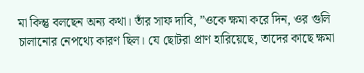মা কিন্তু বলছেন অন্য কথা। তাঁর সাফ দাবি, ”ওকে ক্ষমা করে দিন, ওর গুলি চালানোর নেপথ্যে কারণ ছিল। যে ছোটরা প্রাণ হারিয়েছে, তাদের কাছে ক্ষমা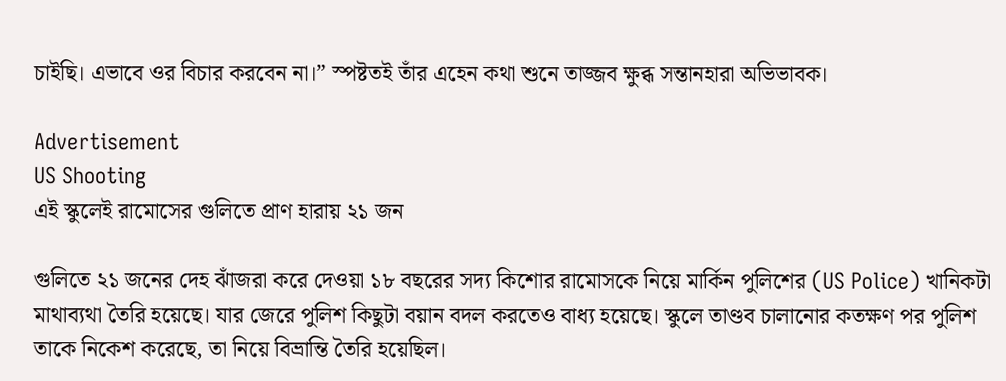চাইছি। এভাবে ওর বিচার করবেন না।” স্পষ্টতই তাঁর এহেন কথা শুনে তাজ্জব ক্ষুব্ধ সন্তানহারা অভিভাবক।

Advertisement
US Shooting
এই স্কুলেই রামোসের গুলিতে প্রাণ হারায় ২১ জন

গুলিতে ২১ জনের দেহ ঝাঁজরা করে দেওয়া ১৮ বছরের সদ্য কিশোর রামোসকে নিয়ে মার্কিন পুলিশের (US Police) খানিকটা মাথাব্যথা তৈরি হয়েছে। যার জেরে পুলিশ কিছুটা বয়ান বদল করতেও বাধ্য হয়েছে। স্কুলে তাণ্ডব চালানোর কতক্ষণ পর পুলিশ তাকে নিকেশ করেছে, তা নিয়ে বিভ্রান্তি তৈরি হয়েছিল।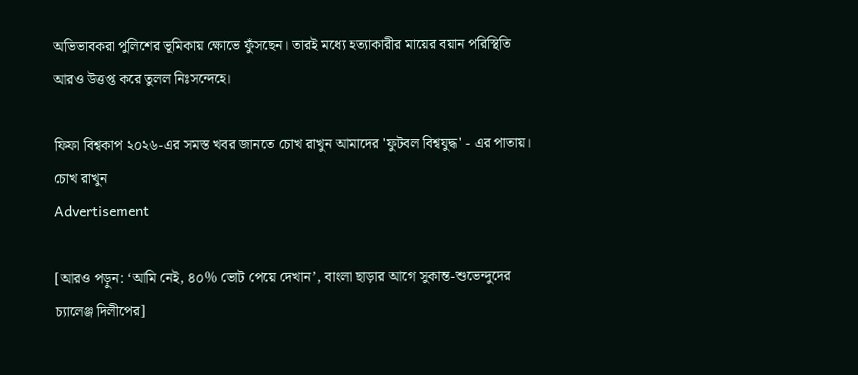অভিভাবকরা পুলিশের ভূমিকায় ক্ষোভে ফুঁসছেন। তারই মধ্যে হত্যাকারীর মায়ের বয়ান পরিস্থিতি আরও উত্তপ্ত করে তুলল নিঃসন্দেহে।

ফিফা বিশ্বকাপ ২০২৬-এর সমস্ত খবর জানতে চোখ রাখুন আমাদের 'ফুটবল বিশ্বযুদ্ধ' - এর পাতায়।
চোখ রাখুন
Advertisement

[আরও পড়ুন: ‘আমি নেই, ৪০% ভোট পেয়ে দেখান’, বাংলা ছাড়ার আগে সুকান্ত-শুভেন্দুদের চ্যালেঞ্জ দিলীপের]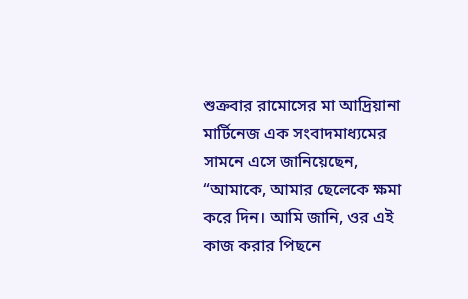শুক্রবার রামোসের মা আদ্রিয়ানা মার্টিনেজ এক সংবাদমাধ্যমের সামনে এসে জানিয়েছেন, “আমাকে, আমার ছেলেকে ক্ষমা করে দিন। আমি জানি, ওর এই কাজ করার পিছনে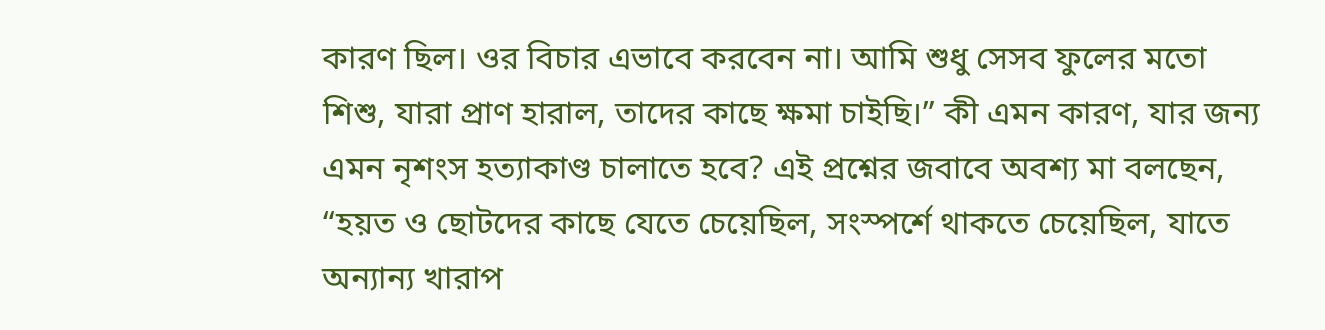কারণ ছিল। ওর বিচার এভাবে করবেন না। আমি শুধু সেসব ফুলের মতো শিশু, যারা প্রাণ হারাল, তাদের কাছে ক্ষমা চাইছি।” কী এমন কারণ, যার জন্য এমন নৃশংস হত্যাকাণ্ড চালাতে হবে? এই প্রশ্নের জবাবে অবশ্য মা বলছেন, “হয়ত ও ছোটদের কাছে যেতে চেয়েছিল, সংস্পর্শে থাকতে চেয়েছিল, যাতে অন্যান্য খারাপ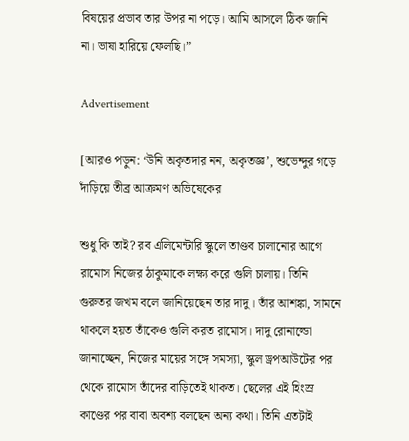বিষয়ের প্রভাব তার উপর না পড়ে। আমি আসলে ঠিক জানি না। ভাষা হারিয়ে ফেলছি।”

Advertisement

[আরও পড়ুন: ‘উনি অকৃতদার নন, অকৃতজ্ঞ’, শুভেন্দুর গড়ে দাঁড়িয়ে তীব্র আক্রমণ অভিষেকের

শুধু কি তাই? রব এলিমেন্টারি স্কুলে তাণ্ডব চালানোর আগে রামোস নিজের ঠাকুমাকে লক্ষ্য করে গুলি চালায়। তিনি গুরুতর জখম বলে জানিয়েছেন তার দাদু। তাঁর আশঙ্কা, সামনে থাকলে হয়ত তাঁকেও গুলি করত রামোস। দাদু রোনাল্ডো জানাচ্ছেন, নিজের মায়ের সঙ্গে সমস্যা, স্কুল ড্রপআউটের পর থেকে রামোস তাঁদের বাড়িতেই থাকত। ছেলের এই হিংস্র কাণ্ডের পর বাবা অবশ্য বলছেন অন্য কথা। তিনি এতটাই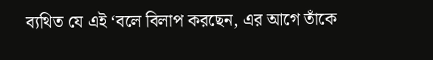ব্যথিত যে এই ‘বলে বিলাপ করছেন, এর আগে তাঁকে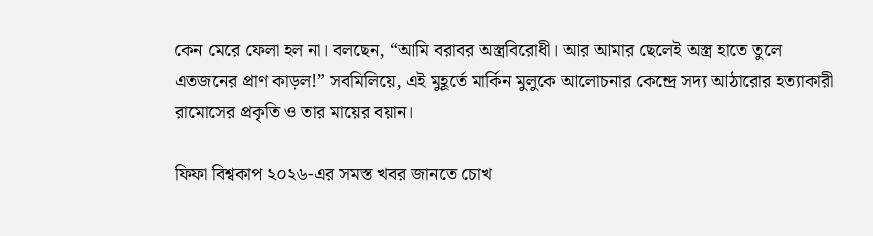কেন মেরে ফেলা হল না। বলছেন, “আমি বরাবর অস্ত্রবিরোধী। আর আমার ছেলেই অস্ত্র হাতে তুলে এতজনের প্রাণ কাড়ল!” সবমিলিয়ে, এই মুহূর্তে মার্কিন মুলুকে আলোচনার কেন্দ্রে সদ্য আঠারোর হত্যাকারী রামোসের প্রকৃতি ও তার মায়ের বয়ান।

ফিফা বিশ্বকাপ ২০২৬-এর সমস্ত খবর জানতে চোখ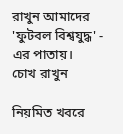রাখুন আমাদের 'ফুটবল বিশ্বযুদ্ধ' - এর পাতায়।
চোখ রাখুন

নিয়মিত খবরে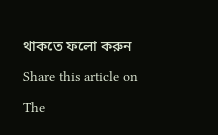থাকতে ফলো করুন

Share this article on

The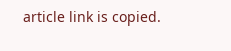article link is copied.